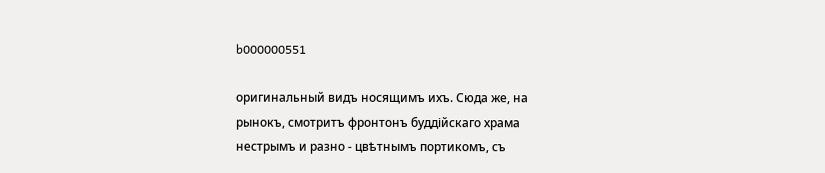b000000551

оригинальный видъ носящимъ ихъ. Сюда же, на рынокъ, смотритъ фронтонъ буддійскаго храма нестрымъ и разно - цвѣтнымъ портикомъ, съ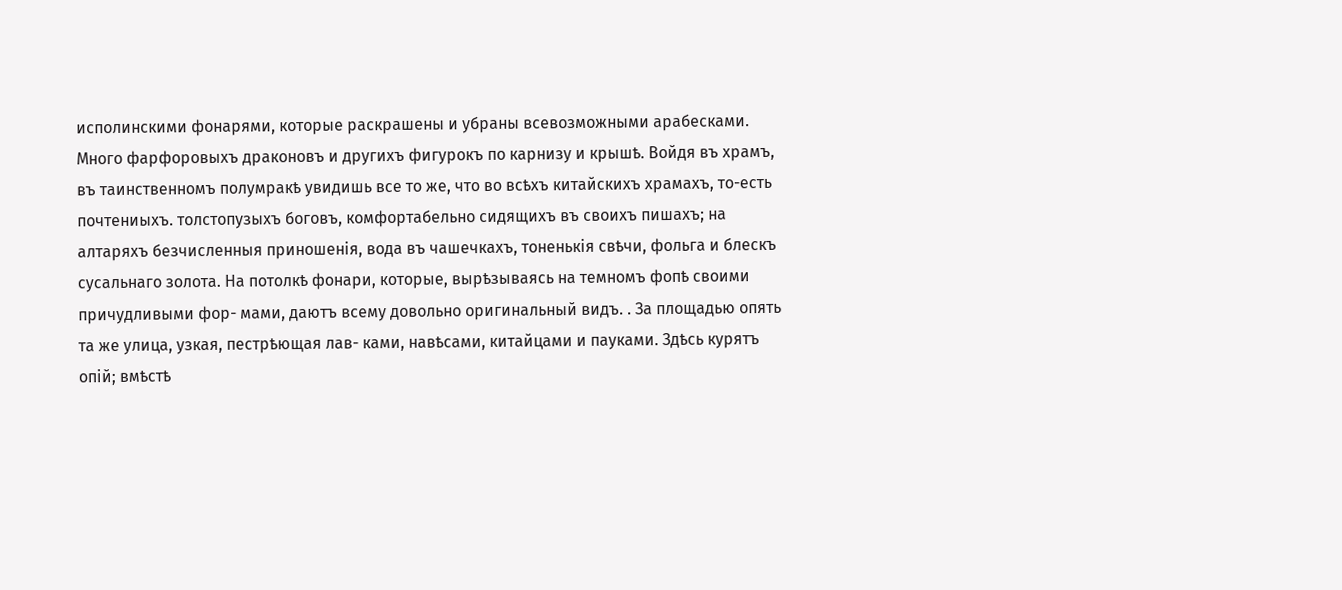исполинскими фонарями, которые раскрашены и убраны всевозможными арабесками. Много фарфоровыхъ драконовъ и другихъ фигурокъ по карнизу и крышѣ. Войдя въ храмъ, въ таинственномъ полумракѣ увидишь все то же, что во всѣхъ китайскихъ храмахъ, то-есть почтениыхъ. толстопузыхъ боговъ, комфортабельно сидящихъ въ своихъ пишахъ; на алтаряхъ безчисленныя приношенія, вода въ чашечкахъ, тоненькія свѣчи, фольга и блескъ сусальнаго золота. На потолкѣ фонари, которые, вырѣзываясь на темномъ фопѣ своими причудливыми фор- мами, даютъ всему довольно оригинальный видъ. . За площадью опять та же улица, узкая, пестрѣющая лав- ками, навѣсами, китайцами и пауками. Здѣсь курятъ опій; вмѣстѣ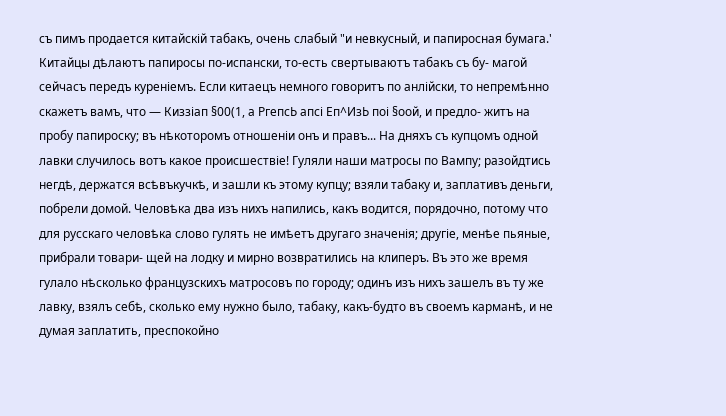съ пимъ продается китайскій табакъ, очень слабый "и невкусный, и папиросная бумага.' Китайцы дѣлаютъ папиросы по-испански, то-есть свертываютъ табакъ съ бу- магой сейчасъ передъ куреніемъ. Если китаецъ немного говоритъ по анлійски, то непремѣнно скажетъ вамъ, что — Киззіап §00(1, а РгепсЬ апсі Еп^ИзЬ поі §оой, и предло- житъ на пробу папироску; въ нѣкоторомъ отношеніи онъ и правъ... На дняхъ съ купцомъ одной лавки случилось вотъ какое происшествіе! Гуляли наши матросы по Вампу; разойдтись негдѣ, держатся всѣвъкучкѣ, и зашли къ этому купцу; взяли табаку и, заплативъ деньги, побрели домой. Человѣка два изъ нихъ напились, какъ водится, порядочно, потому что для русскаго человѣка слово гулять не имѣетъ другаго значенія; другіе, менѣе пьяные, прибрали товари- щей на лодку и мирно возвратились на клиперъ. Въ это же время гулало нѣсколько французскихъ матросовъ по городу; одинъ изъ нихъ зашелъ въ ту же лавку, взялъ себѣ, сколько ему нужно было, табаку, какъ-будто въ своемъ карманѣ, и не думая заплатить, преспокойно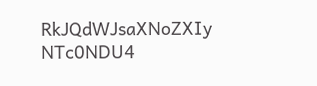RkJQdWJsaXNoZXIy NTc0NDU4